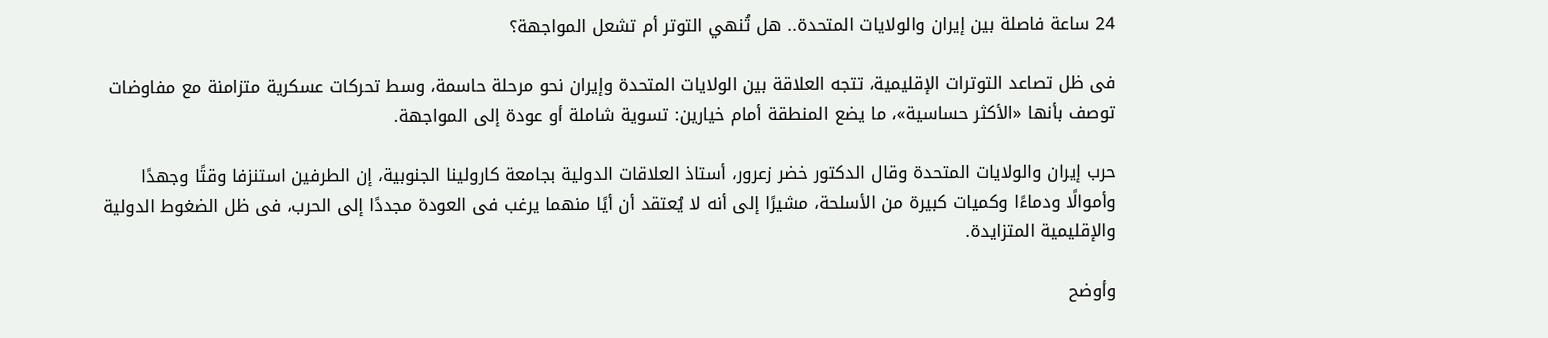24 ساعة فاصلة بين إيران والولايات المتحدة.. هل تُنهي التوتر أم تشعل المواجهة؟

فى ظل تصاعد التوترات الإقليمية، تتجه العلاقة بين الولايات المتحدة وإيران نحو مرحلة حاسمة، وسط تحركات عسكرية متزامنة مع مفاوضات توصف بأنها «الأكثر حساسية»، ما يضع المنطقة أمام خيارين: تسوية شاملة أو عودة إلى المواجهة.

حرب إيران والولايات المتحدة وقال الدكتور خضر زعرور، أستاذ العلاقات الدولية بجامعة كارولينا الجنوبية، إن الطرفين استنزفا وقتًا وجهدًا وأموالًا ودماءًا وكميات كبيرة من الأسلحة، مشيرًا إلى أنه لا يُعتقد أن أيًا منهما يرغب فى العودة مجددًا إلى الحرب، فى ظل الضغوط الدولية والإقليمية المتزايدة.

وأوضح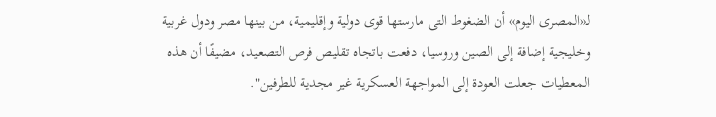لـ«المصرى اليوم» أن الضغوط التى مارستها قوى دولية وإقليمية، من بينها مصر ودول غربية وخليجية إضافة إلى الصين وروسيا، دفعت باتجاه تقليص فرص التصعيد، مضيفًا أن هذه المعطيات جعلت العودة إلى المواجهة العسكرية غير مجدية للطرفين".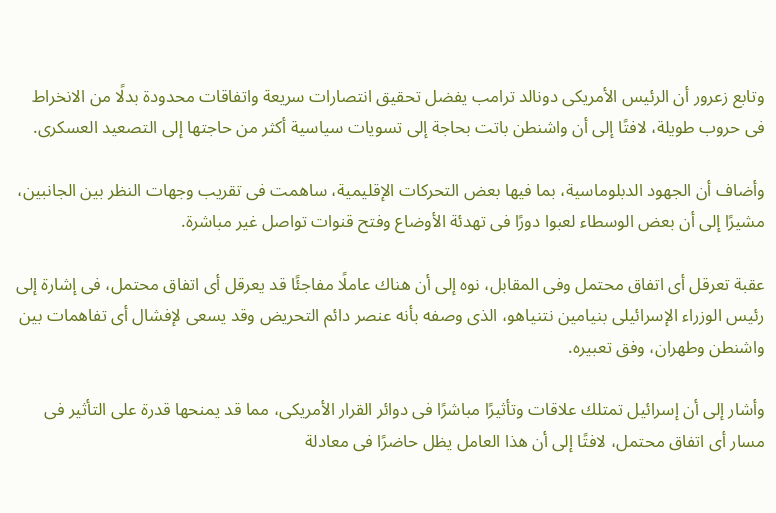وتابع زعرور أن الرئيس الأمريكى دونالد ترامب يفضل تحقيق انتصارات سريعة واتفاقات محدودة بدلًا من الانخراط فى حروب طويلة، لافتًا إلى أن واشنطن باتت بحاجة إلى تسويات سياسية أكثر من حاجتها إلى التصعيد العسكرى.

وأضاف أن الجهود الدبلوماسية، بما فيها بعض التحركات الإقليمية، ساهمت فى تقريب وجهات النظر بين الجانبين، مشيرًا إلى أن بعض الوسطاء لعبوا دورًا فى تهدئة الأوضاع وفتح قنوات تواصل غير مباشرة.

عقبة تعرقل أى اتفاق محتمل وفى المقابل، نوه إلى أن هناك عاملًا مفاجئًا قد يعرقل أى اتفاق محتمل، فى إشارة إلى رئيس الوزراء الإسرائيلى بنيامين نتنياهو، الذى وصفه بأنه عنصر دائم التحريض وقد يسعى لإفشال أى تفاهمات بين واشنطن وطهران، وفق تعبيره.

وأشار إلى أن إسرائيل تمتلك علاقات وتأثيرًا مباشرًا فى دوائر القرار الأمريكى، مما قد يمنحها قدرة على التأثير فى مسار أى اتفاق محتمل، لافتًا إلى أن هذا العامل يظل حاضرًا فى معادلة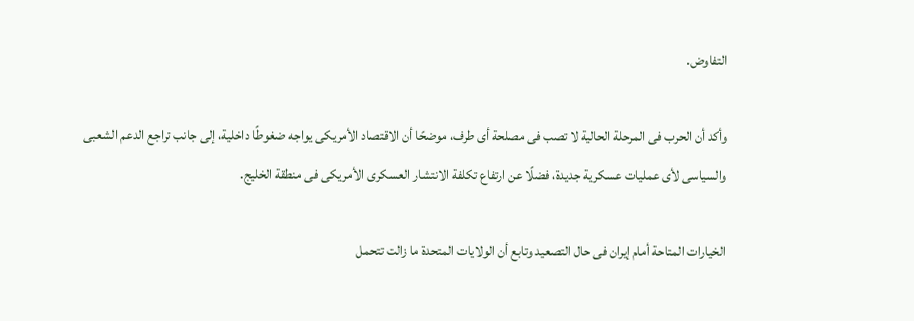التفاوض.

وأكد أن الحرب فى المرحلة الحالية لا تصب فى مصلحة أى طرف، موضحًا أن الاقتصاد الأمريكى يواجه ضغوطًا داخلية، إلى جانب تراجع الدعم الشعبى والسياسى لأى عمليات عسكرية جديدة، فضلًا عن ارتفاع تكلفة الانتشار العسكرى الأمريكى فى منطقة الخليج.

الخيارات المتاحة أمام إيران فى حال التصعيد وتابع أن الولايات المتحدة ما زالت تتحمل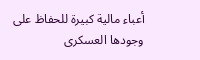أعباء مالية كبيرة للحفاظ على وجودها العسكرى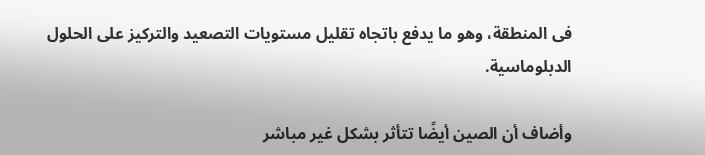فى المنطقة، وهو ما يدفع باتجاه تقليل مستويات التصعيد والتركيز على الحلول الدبلوماسية.

وأضاف أن الصين أيضًا تتأثر بشكل غير مباشر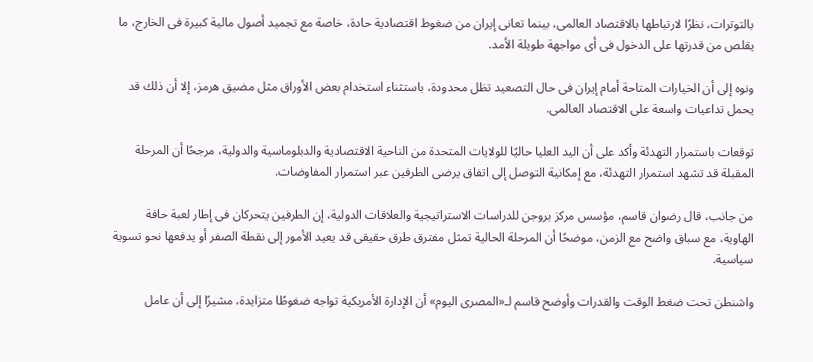بالتوترات، نظرًا لارتباطها بالاقتصاد العالمى، بينما تعانى إيران من ضغوط اقتصادية حادة، خاصة مع تجميد أصول مالية كبيرة فى الخارج، ما يقلص من قدرتها على الدخول فى أى مواجهة طويلة الأمد.

ونوه إلى أن الخيارات المتاحة أمام إيران فى حال التصعيد تظل محدودة، باستثناء استخدام بعض الأوراق مثل مضيق هرمز، إلا أن ذلك قد يحمل تداعيات واسعة على الاقتصاد العالمى.

توقعات باستمرار التهدئة وأكد على أن اليد العليا حاليًا للولايات المتحدة من الناحية الاقتصادية والدبلوماسية والدولية، مرجحًا أن المرحلة المقبلة قد تشهد استمرار التهدئة، مع إمكانية التوصل إلى اتفاق يرضى الطرفين عبر استمرار المفاوضات.

من جانب، قال رضوان قاسم، مؤسس مركز بروجن للدراسات الاستراتيجية والعلاقات الدولية، إن الطرفين يتحركان فى إطار لعبة حافة الهاوية، مع سباق واضح مع الزمن، موضحًا أن المرحلة الحالية تمثل مفترق طرق حقيقى قد يعيد الأمور إلى نقطة الصفر أو يدفعها نحو تسوية سياسية.

واشنطن تحت ضغط الوقت والقدرات وأوضح قاسم لـ«المصرى اليوم» أن الإدارة الأمريكية تواجه ضغوطًا متزايدة، مشيرًا إلى أن عامل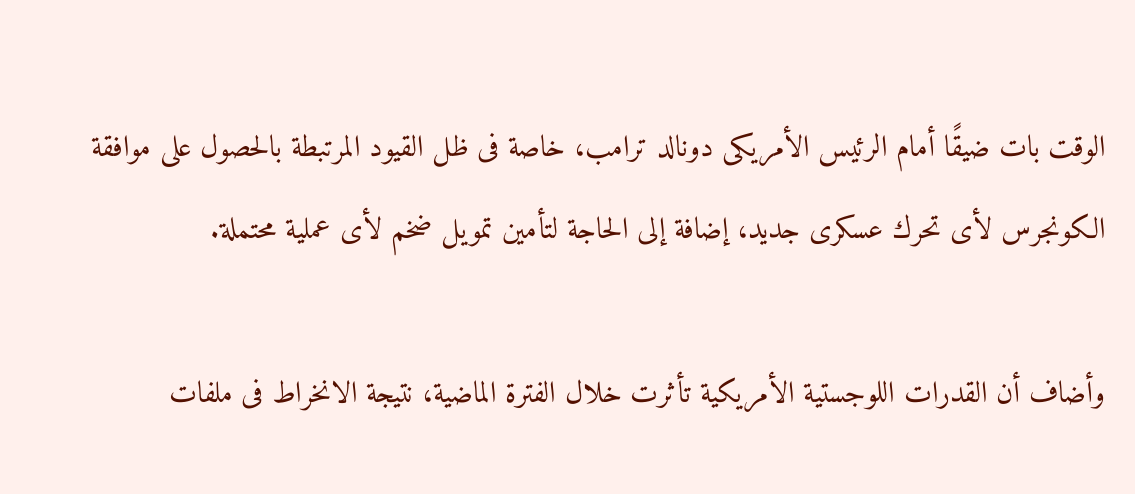الوقت بات ضيقًا أمام الرئيس الأمريكى دونالد ترامب، خاصة فى ظل القيود المرتبطة بالحصول على موافقة الكونجرس لأى تحرك عسكرى جديد، إضافة إلى الحاجة لتأمين تمويل ضخم لأى عملية محتملة.

وأضاف أن القدرات اللوجستية الأمريكية تأثرت خلال الفترة الماضية، نتيجة الانخراط فى ملفات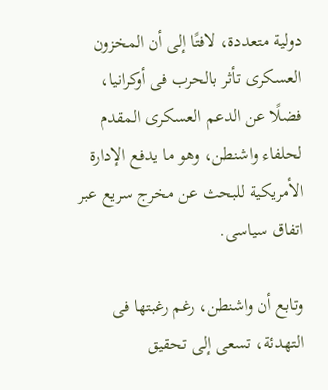دولية متعددة، لافتًا إلى أن المخزون العسكرى تأثر بالحرب فى أوكرانيا، فضلًا عن الدعم العسكرى المقدم لحلفاء واشنطن، وهو ما يدفع الإدارة الأمريكية للبحث عن مخرج سريع عبر اتفاق سياسى.

وتابع أن واشنطن، رغم رغبتها فى التهدئة، تسعى إلى تحقيق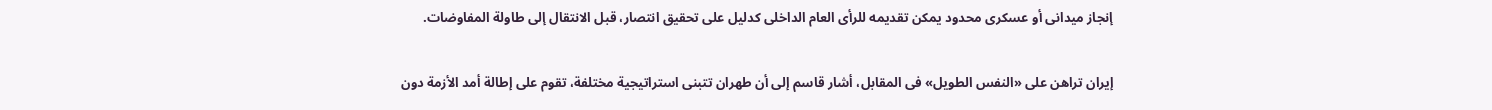إنجاز ميدانى أو عسكرى محدود يمكن تقديمه للرأى العام الداخلى كدليل على تحقيق انتصار، قبل الانتقال إلى طاولة المفاوضات.

إيران تراهن على «النفس الطويل» فى المقابل، أشار قاسم إلى أن طهران تتبنى استراتيجية مختلفة، تقوم على إطالة أمد الأزمة دون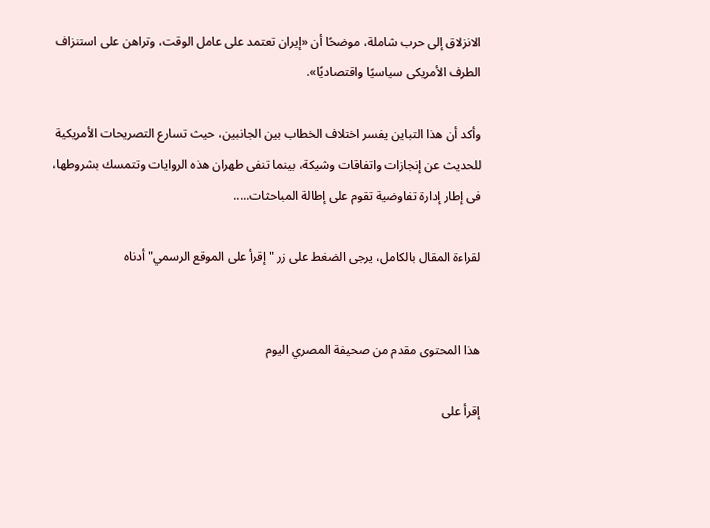الانزلاق إلى حرب شاملة، موضحًا أن «إيران تعتمد على عامل الوقت، وتراهن على استنزاف الطرف الأمريكى سياسيًا واقتصاديًا».

وأكد أن هذا التباين يفسر اختلاف الخطاب بين الجانبين، حيث تسارع التصريحات الأمريكية للحديث عن إنجازات واتفاقات وشيكة، بينما تنفى طهران هذه الروايات وتتمسك بشروطها، فى إطار إدارة تفاوضية تقوم على إطالة المباحثات.....

لقراءة المقال بالكامل، يرجى الضغط على زر "إقرأ على الموقع الرسمي" أدناه


هذا المحتوى مقدم من صحيفة المصري اليوم

إقرأ على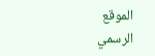الموقع الرسمي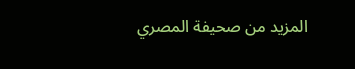المزيد من صحيفة المصري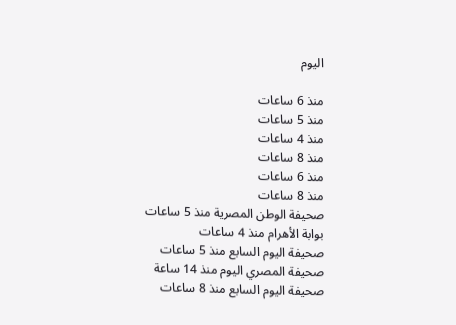اليوم

منذ 6 ساعات
منذ 5 ساعات
منذ 4 ساعات
منذ 8 ساعات
منذ 6 ساعات
منذ 8 ساعات
صحيفة الوطن المصرية منذ 5 ساعات
بوابة الأهرام منذ 4 ساعات
صحيفة اليوم السابع منذ 5 ساعات
صحيفة المصري اليوم منذ 14 ساعة
صحيفة اليوم السابع منذ 8 ساعات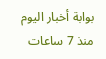بوابة أخبار اليوم منذ 7 ساعات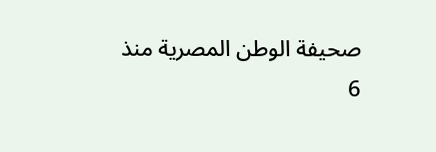صحيفة الوطن المصرية منذ 6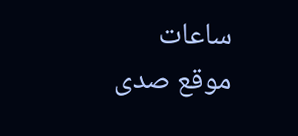ساعات
موقع صدى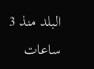البلد منذ 3 ساعات